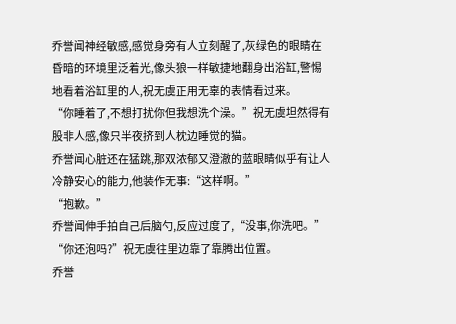乔誉闻神经敏感,感觉身旁有人立刻醒了,灰绿色的眼睛在昏暗的环境里泛着光,像头狼一样敏捷地翻身出浴缸,警惕地看着浴缸里的人,祝无虞正用无辜的表情看过来。
“你睡着了,不想打扰你但我想洗个澡。”祝无虞坦然得有股非人感,像只半夜挤到人枕边睡觉的猫。
乔誉闻心脏还在猛跳,那双浓郁又澄澈的蓝眼睛似乎有让人冷静安心的能力,他装作无事:“这样啊。”
“抱歉。”
乔誉闻伸手拍自己后脑勺,反应过度了,“没事,你洗吧。”
“你还泡吗?”祝无虞往里边靠了靠腾出位置。
乔誉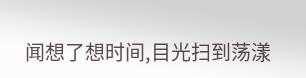闻想了想时间,目光扫到荡漾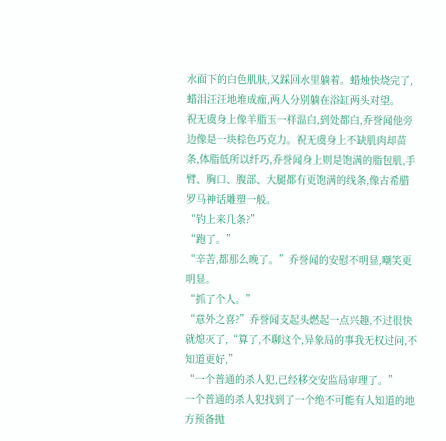水面下的白色肌肤,又踩回水里躺着。蜡烛快烧完了,蜡泪汪汪地堆成痂,两人分别躺在浴缸两头对望。
祝无虞身上像羊脂玉一样温白,到处都白,乔誉闻他旁边像是一块棕色巧克力。祝无虞身上不缺肌肉却苗条,体脂低所以纤巧,乔誉闻身上则是饱满的脂包肌,手臂、胸口、腹部、大腿都有更饱满的线条,像古希腊罗马神话雕塑一般。
“钓上来几条?”
“跑了。”
“辛苦,都那么晚了。”乔誉闻的安慰不明显,嘲笑更明显。
“抓了个人。”
“意外之喜?”乔誉闻支起头燃起一点兴趣,不过很快就熄灭了,“算了,不聊这个,异象局的事我无权过问,不知道更好,”
“一个普通的杀人犯,已经移交安监局审理了。”
一个普通的杀人犯找到了一个绝不可能有人知道的地方预备抛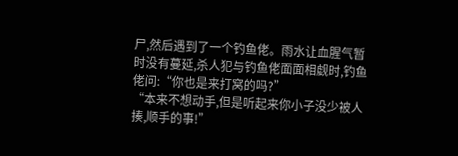尸,然后遇到了一个钓鱼佬。雨水让血腥气暂时没有蔓延,杀人犯与钓鱼佬面面相觑时,钓鱼佬问:“你也是来打窝的吗?”
“本来不想动手,但是听起来你小子没少被人揍,顺手的事!”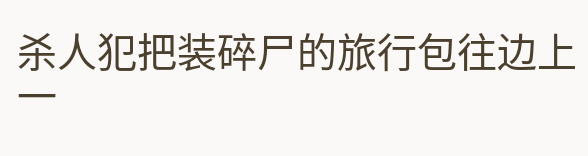杀人犯把装碎尸的旅行包往边上一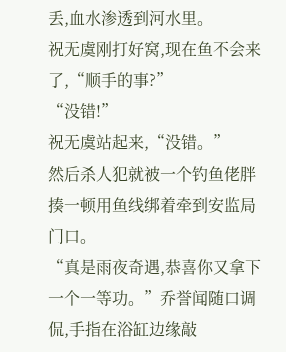丢,血水渗透到河水里。
祝无虞刚打好窝,现在鱼不会来了,“顺手的事?”
“没错!”
祝无虞站起来,“没错。”
然后杀人犯就被一个钓鱼佬胖揍一顿用鱼线绑着牵到安监局门口。
“真是雨夜奇遇,恭喜你又拿下一个一等功。”乔誉闻随口调侃,手指在浴缸边缘敲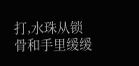打,水珠从锁骨和手里缓缓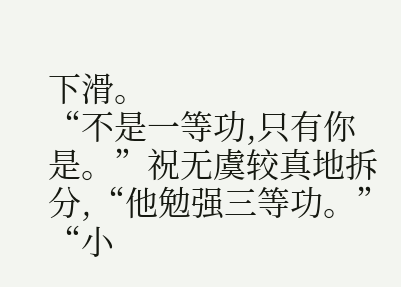下滑。
“不是一等功,只有你是。”祝无虞较真地拆分,“他勉强三等功。”
“小